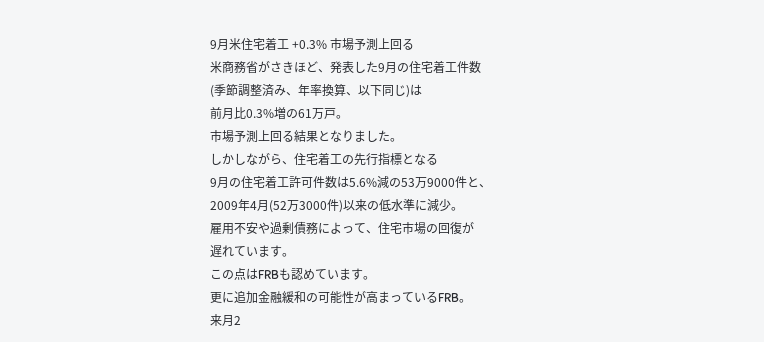9月米住宅着工 +0.3% 市場予測上回る
米商務省がさきほど、発表した9月の住宅着工件数
(季節調整済み、年率換算、以下同じ)は
前月比0.3%増の61万戸。
市場予測上回る結果となりました。
しかしながら、住宅着工の先行指標となる
9月の住宅着工許可件数は5.6%減の53万9000件と、
2009年4月(52万3000件)以来の低水準に減少。
雇用不安や過剰債務によって、住宅市場の回復が
遅れています。
この点はFRBも認めています。
更に追加金融緩和の可能性が高まっているFRB。
来月2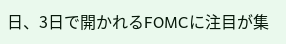日、3日で開かれるFOMCに注目が集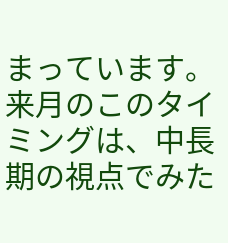まっています。
来月のこのタイミングは、中長期の視点でみた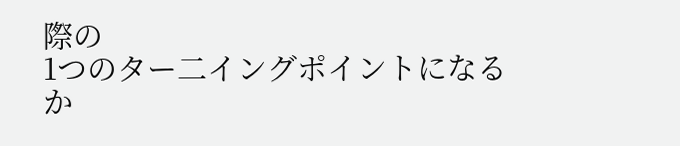際の
1つのター二イングポイントになるか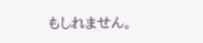もしれません。